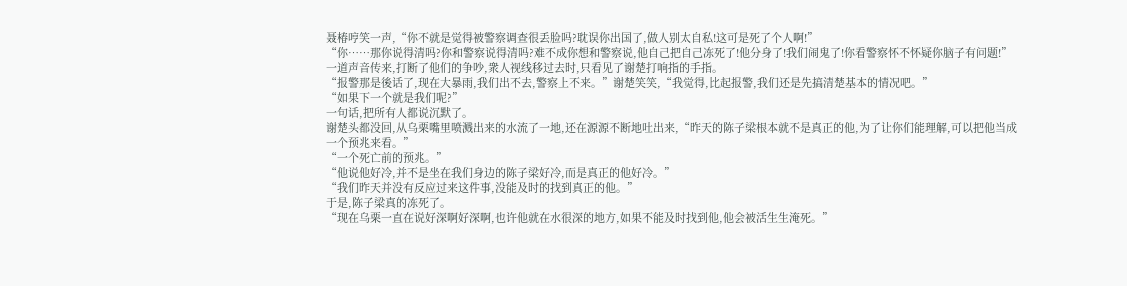聂椿哼笑一声,“你不就是觉得被警察调查很丢脸吗?耽误你出国了,做人别太自私!这可是死了个人啊!”
“你……那你说得清吗?你和警察说得清吗?难不成你想和警察说,他自己把自己冻死了!他分身了!我们闹鬼了!你看警察怀不怀疑你脑子有问题!”
一道声音传来,打断了他们的争吵,衆人视线移过去时,只看见了谢楚打响指的手指。
“报警那是後话了,现在大暴雨,我们出不去,警察上不来。”谢楚笑笑,“我觉得,比起报警,我们还是先搞清楚基本的情况吧。”
“如果下一个就是我们呢?”
一句话,把所有人都说沉默了。
谢楚头都没回,从乌栗嘴里喷溅出来的水流了一地,还在源源不断地吐出来,“昨天的陈子梁根本就不是真正的他,为了让你们能理解,可以把他当成一个预兆来看。”
“一个死亡前的预兆。”
“他说他好冷,并不是坐在我们身边的陈子梁好冷,而是真正的他好冷。”
“我们昨天并没有反应过来这件事,没能及时的找到真正的他。”
于是,陈子梁真的冻死了。
“现在乌栗一直在说好深啊好深啊,也许他就在水很深的地方,如果不能及时找到他,他会被活生生淹死。”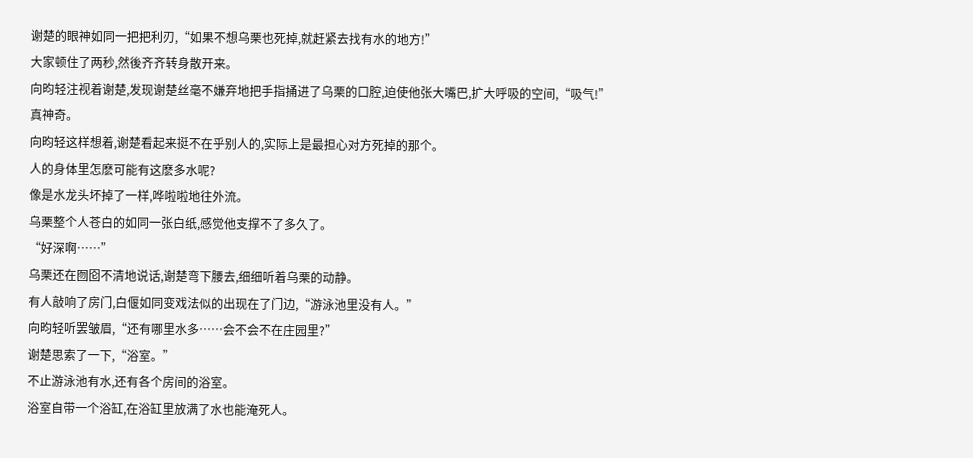谢楚的眼神如同一把把利刃,“如果不想乌栗也死掉,就赶紧去找有水的地方!”
大家顿住了两秒,然後齐齐转身散开来。
向昀轻注视着谢楚,发现谢楚丝毫不嫌弃地把手指捅进了乌栗的口腔,迫使他张大嘴巴,扩大呼吸的空间,“吸气!”
真神奇。
向昀轻这样想着,谢楚看起来挺不在乎别人的,实际上是最担心对方死掉的那个。
人的身体里怎麽可能有这麽多水呢?
像是水龙头坏掉了一样,哗啦啦地往外流。
乌栗整个人苍白的如同一张白纸,感觉他支撑不了多久了。
“好深啊……”
乌栗还在囫囵不清地说话,谢楚弯下腰去,细细听着乌栗的动静。
有人敲响了房门,白偃如同变戏法似的出现在了门边,“游泳池里没有人。”
向昀轻听罢皱眉,“还有哪里水多……会不会不在庄园里?”
谢楚思索了一下,“浴室。”
不止游泳池有水,还有各个房间的浴室。
浴室自带一个浴缸,在浴缸里放满了水也能淹死人。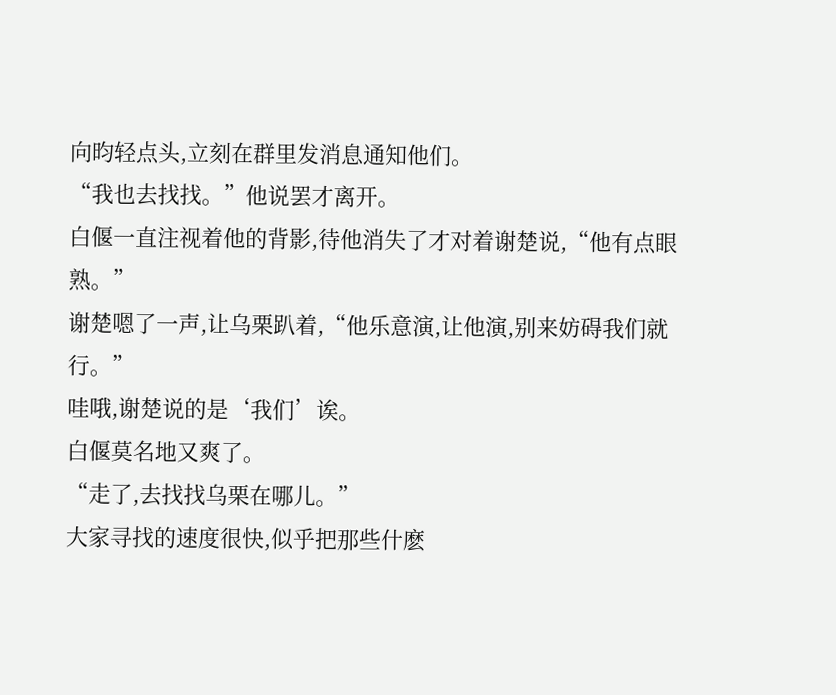向昀轻点头,立刻在群里发消息通知他们。
“我也去找找。”他说罢才离开。
白偃一直注视着他的背影,待他消失了才对着谢楚说,“他有点眼熟。”
谢楚嗯了一声,让乌栗趴着,“他乐意演,让他演,别来妨碍我们就行。”
哇哦,谢楚说的是‘我们’诶。
白偃莫名地又爽了。
“走了,去找找乌栗在哪儿。”
大家寻找的速度很快,似乎把那些什麽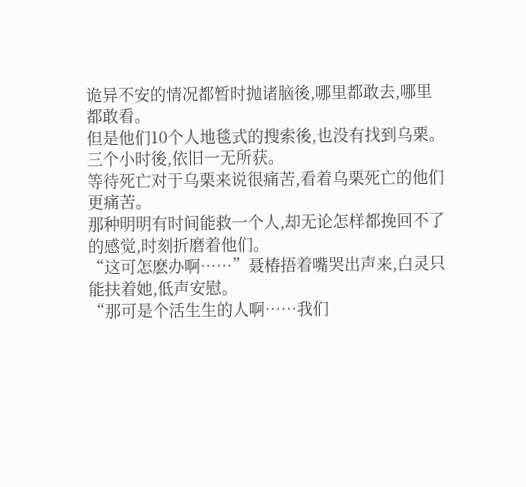诡异不安的情况都暂时抛诸脑後,哪里都敢去,哪里都敢看。
但是他们10个人地毯式的搜索後,也没有找到乌栗。
三个小时後,依旧一无所获。
等待死亡对于乌栗来说很痛苦,看着乌栗死亡的他们更痛苦。
那种明明有时间能救一个人,却无论怎样都挽回不了的感觉,时刻折磨着他们。
“这可怎麽办啊……”聂椿捂着嘴哭出声来,白灵只能扶着她,低声安慰。
“那可是个活生生的人啊……我们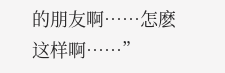的朋友啊……怎麽这样啊……”